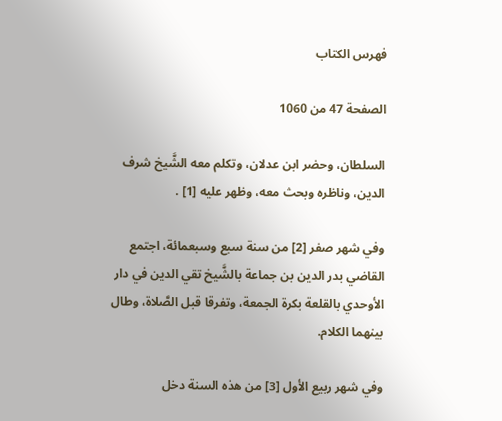فهرس الكتاب

الصفحة 47 من 1060

السلطان، وحضر ابن عدلان، وتكلم معه الشَّيخ شرف الدين، وناظره وبحث معه، وظهر عليه [1] .

وفي شهر صفر [2] من سنة سبع وسبعمائة، اجتمع القاضي بدر الدين بن جماعة بالشَّيخ تقي الدين في دار الأوحدي بالقلعة بكرة الجمعة، وتفرقا قبل الصَّلاة، وطال بينهما الكلام.

وفي شهر ربيع الأول [3] من هذه السنة دخل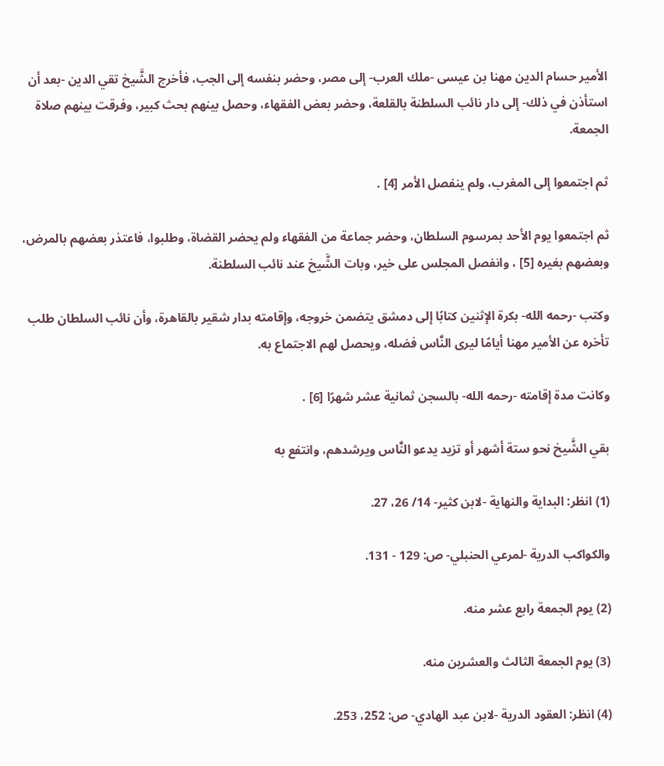الأمير حسام الدين مهنا بن عيسى -ملك العرب- إلى مصر، وحضر بنفسه إلى الجب، فأخرج الشَّيخ تقي الدين -بعد أن استأذن في ذلك- إلى دار نائب السلطنة بالقلعة، وحضر بعض الفقهاء، وحصل بينهم بحث كبير، وفرقت بينهم صلاة الجمعة.

ثم اجتمعوا إلى المغرب، ولم ينفصل الأمر [4] .

ثم اجتمعوا يوم الأحد بمرسوم السلطان، وحضر جماعة من الفقهاء ولم يحضر القضاة، وطلبوا، فاعتذر بعضهم بالمرض، وبعضهم بغيره [5] ، وانفصل المجلس على خير، وبات الشَّيخ عند نائب السلطنة.

وكتب -رحمه الله- بكرة الإثنين كتابًا إلى دمشق يتضمن خروجه، وإقامته بدار شقير بالقاهرة، وأن نائب السلطان طلب تأخره عن الأمير مهنا أيامًا ليرى النَّاس فضله، ويحصل لهم الاجتماع به.

وكانت مدة إقامته -رحمه الله- بالسجن ثمانية عشر شهرًا [6] .

بقي الشَّيخ نحو ستة أشهر أو تزيد يدعو النَّاس ويرشدهم، وانتفع به

(1) انظر: البداية والنهاية -لابن كثير- 14/ 26، 27.

والكواكب الدرية -لمرعي الحنبلي- ص: 129 - 131.

(2) يوم الجمعة رابع عشر منه.

(3) يوم الجمعة الثالث والعشرين منه.

(4) انظر: العقود الدرية -لابن عبد الهادي- ص: 252، 253.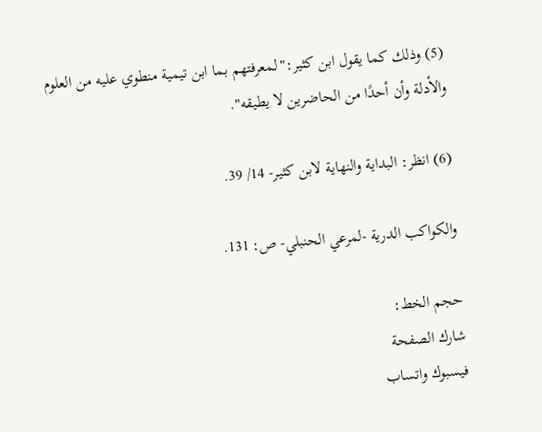(5) وذلك كما يقول ابن كثير:"لمعرفتهم بما ابن تيمية منطوي عليه من العلوم والأدلة وأن أحدًا من الحاضرين لا يطيقه".

(6) انظر: البداية والنهاية لابن كثير- 14/ 39.

والكواكب الدرية -لمرعي الحنبلي- ص: 131.

حجم الخط:
شارك الصفحة
فيسبوك واتساب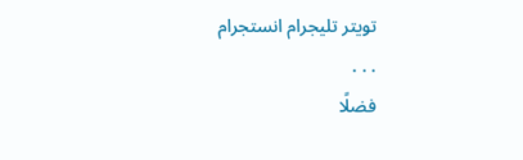تويتر تليجرام انستجرام
. . .
فضلًا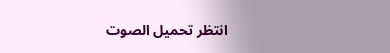انتظر تحميل الصوت